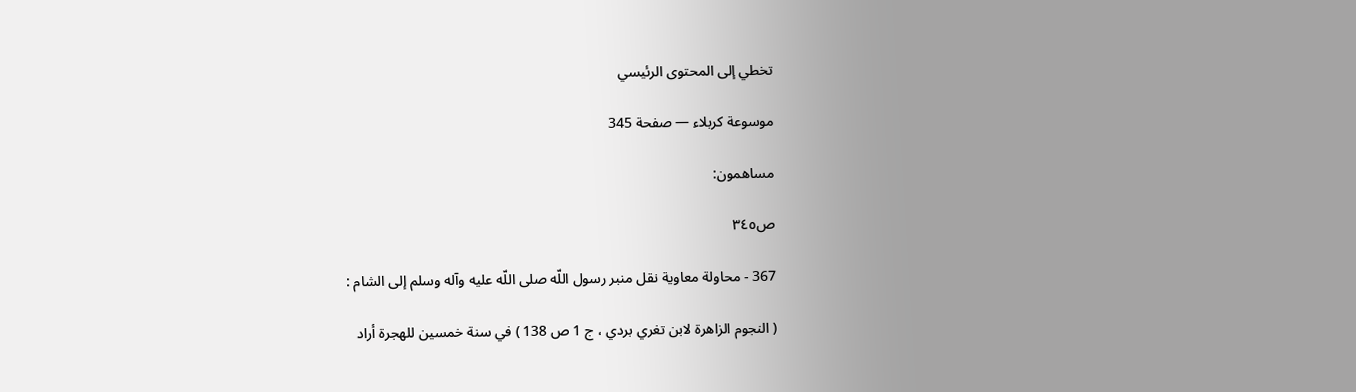تخطي إلى المحتوى الرئيسي

موسوعة كربلاء — صفحة 345

مساهمون:

ص٣٤٥

367 - محاولة معاوية نقل منبر رسول اللّه صلى اللّه عليه وآله وسلم إلى الشام :

( النجوم الزاهرة لابن تغري بردي ، ج 1 ص 138 ) في سنة خمسين للهجرة أراد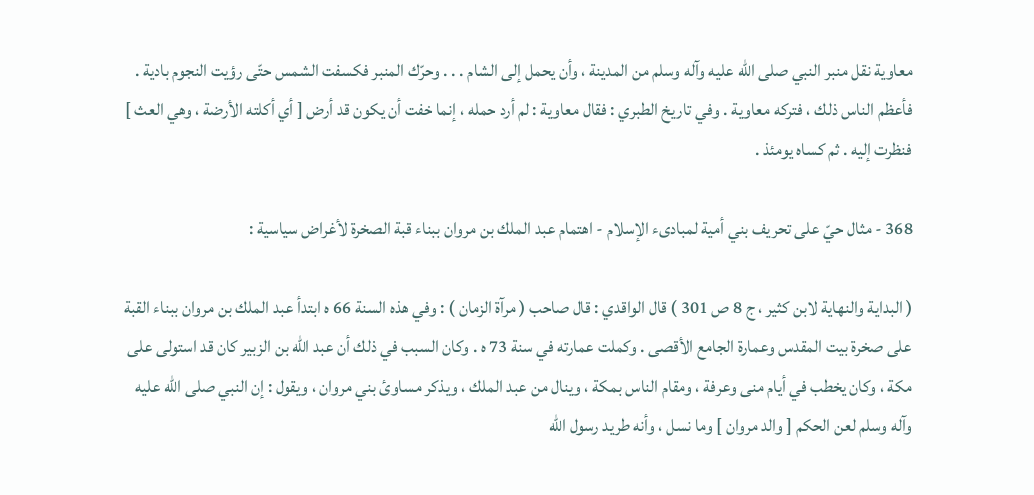معاوية نقل منبر النبي صلى اللّه عليه وآله وسلم من المدينة ، وأن يحمل إلى الشام . . . وحرّك المنبر فكسفت الشمس حتّى رؤيت النجوم بادية . فأعظم الناس ذلك ، فتركه معاوية . وفي تاريخ الطبري : فقال معاوية : لم أرد حمله ، إنما خفت أن يكون قد أرض [ أي أكلته الأرضة ، وهي العث ] فنظرت إليه . ثم كساه يومئذ .

368 - مثال حيّ على تحريف بني أمية لمبادىء الإسلام - اهتمام عبد الملك بن مروان ببناء قبة الصخرة لأغراض سياسية :

( البداية والنهاية لابن كثير ، ج 8 ص 301 ) قال الواقدي : قال صاحب ( مرآة الزمان ) : وفي هذه السنة 66 ه ابتدأ عبد الملك بن مروان ببناء القبة على صخرة بيت المقدس وعمارة الجامع الأقصى . وكملت عمارته في سنة 73 ه . وكان السبب في ذلك أن عبد اللّه بن الزبير كان قد استولى على مكة ، وكان يخطب في أيام منى وعرفة ، ومقام الناس بمكة ، وينال من عبد الملك ، ويذكر مساوئ بني مروان ، ويقول : إن النبي صلى اللّه عليه وآله وسلم لعن الحكم [ والد مروان ] وما نسل ، وأنه طريد رسول اللّه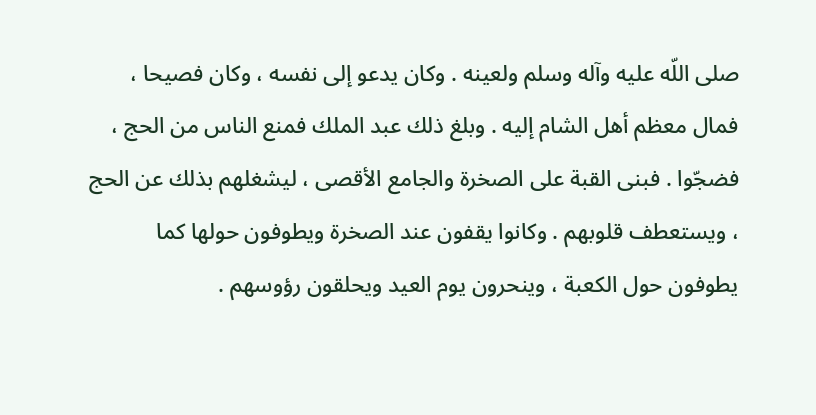صلى اللّه عليه وآله وسلم ولعينه . وكان يدعو إلى نفسه ، وكان فصيحا ، فمال معظم أهل الشام إليه . وبلغ ذلك عبد الملك فمنع الناس من الحج ، فضجّوا . فبنى القبة على الصخرة والجامع الأقصى ، ليشغلهم بذلك عن الحج ، ويستعطف قلوبهم . وكانوا يقفون عند الصخرة ويطوفون حولها كما يطوفون حول الكعبة ، وينحرون يوم العيد ويحلقون رؤوسهم .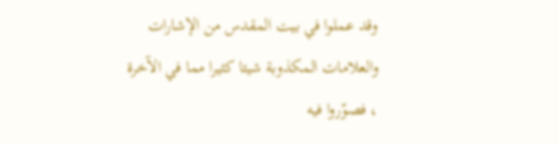وقد عملوا في بيت المقدس من الإشارات والعلامات المكذوبة شيئا كثيرا مما في الآخرة ، فصوّروا فيه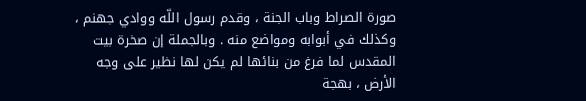صورة الصراط وباب الجنة ، وقدم رسول اللّه ووادي جهنم ، وكذلك في أبوابه ومواضع منه . وبالجملة إن صخرة بيت المقدس لما فرغ من بنائها لم يكن لها نظير على وجه الأرض ، بهجة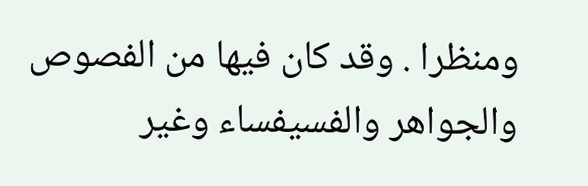ومنظرا . وقد كان فيها من الفصوص والجواهر والفسيفساء وغير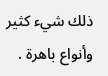ذلك شيء كثير وأنواع باهرة .